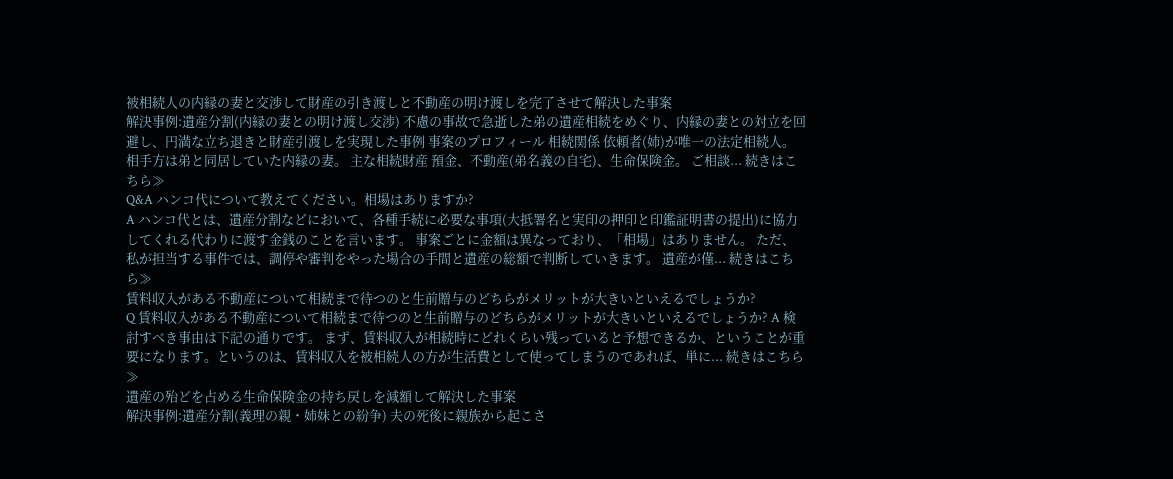被相続人の内縁の妻と交渉して財産の引き渡しと不動産の明け渡しを完了させて解決した事案
解決事例:遺産分割(内縁の妻との明け渡し交渉) 不慮の事故で急逝した弟の遺産相続をめぐり、内縁の妻との対立を回避し、円満な立ち退きと財産引渡しを実現した事例 事案のプロフィール 相続関係 依頼者(姉)が唯一の法定相続人。相手方は弟と同居していた内縁の妻。 主な相続財産 預金、不動産(弟名義の自宅)、生命保険金。 ご相談... 続きはこちら≫
Q&A ハンコ代について教えてください。相場はありますか?
A ハンコ代とは、遺産分割などにおいて、各種手続に必要な事項(大抵署名と実印の押印と印鑑証明書の提出)に協力してくれる代わりに渡す金銭のことを言います。 事案ごとに金額は異なっており、「相場」はありません。 ただ、私が担当する事件では、調停や審判をやった場合の手間と遺産の総額で判断していきます。 遺産が僅... 続きはこちら≫
賃料収入がある不動産について相続まで待つのと生前贈与のどちらがメリットが大きいといえるでしょうか?
Q 賃料収入がある不動産について相続まで待つのと生前贈与のどちらがメリットが大きいといえるでしょうか? A 検討すべき事由は下記の通りです。 まず、賃料収入が相続時にどれくらい残っていると予想できるか、ということが重要になります。というのは、賃料収入を被相続人の方が生活費として使ってしまうのであれば、単に... 続きはこちら≫
遺産の殆どを占める生命保険金の持ち戻しを減額して解決した事案
解決事例:遺産分割(義理の親・姉妹との紛争) 夫の死後に親族から起こさ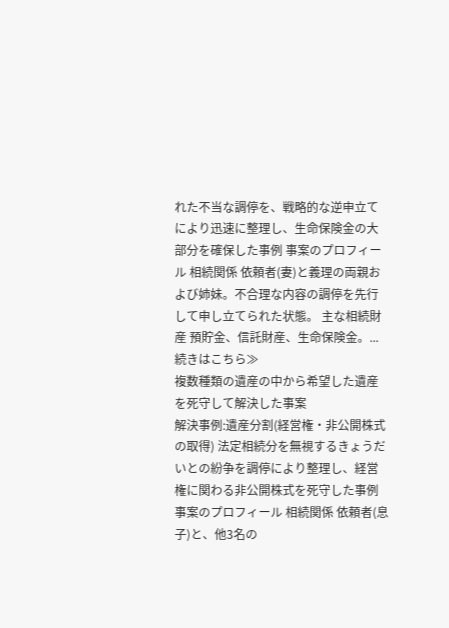れた不当な調停を、戦略的な逆申立てにより迅速に整理し、生命保険金の大部分を確保した事例 事案のプロフィール 相続関係 依頼者(妻)と義理の両親および姉妹。不合理な内容の調停を先行して申し立てられた状態。 主な相続財産 預貯金、信託財産、生命保険金。... 続きはこちら≫
複数種類の遺産の中から希望した遺産を死守して解決した事案
解決事例:遺産分割(経営権・非公開株式の取得) 法定相続分を無視するきょうだいとの紛争を調停により整理し、経営権に関わる非公開株式を死守した事例 事案のプロフィール 相続関係 依頼者(息子)と、他3名の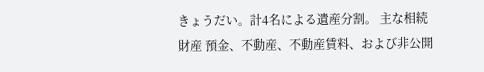きょうだい。計4名による遺産分割。 主な相続財産 預金、不動産、不動産賃料、および非公開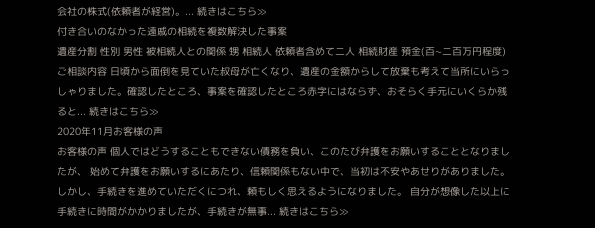会社の株式(依頼者が経営)。... 続きはこちら≫
付き合いのなかった遠戚の相続を複数解決した事案
遺産分割 性別 男性 被相続人との関係 甥 相続人 依頼者含めて二人 相続財産 預金(百~二百万円程度) ご相談内容 日頃から面倒を見ていた叔母が亡くなり、遺産の金額からして放棄も考えて当所にいらっしゃりました。確認したところ、事案を確認したところ赤字にはならず、おそらく手元にいくらか残ると... 続きはこちら≫
2020年11月お客様の声
お客様の声 個人ではどうすることもできない債務を負い、このたび弁護をお願いすることとなりましたが、 始めて弁護をお願いするにあたり、信頼関係もない中で、当初は不安やあせりがありました。 しかし、手続きを進めていただくにつれ、頼もしく思えるようになりました。 自分が想像した以上に手続きに時間がかかりましたが、手続きが無事... 続きはこちら≫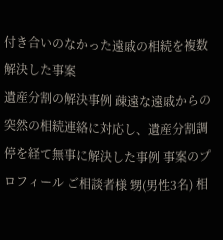付き合いのなかった遠戚の相続を複数解決した事案
遺産分割の解決事例 疎遠な遠戚からの突然の相続連絡に対応し、遺産分割調停を経て無事に解決した事例 事案のプロフィール ご相談者様 甥(男性3名) 相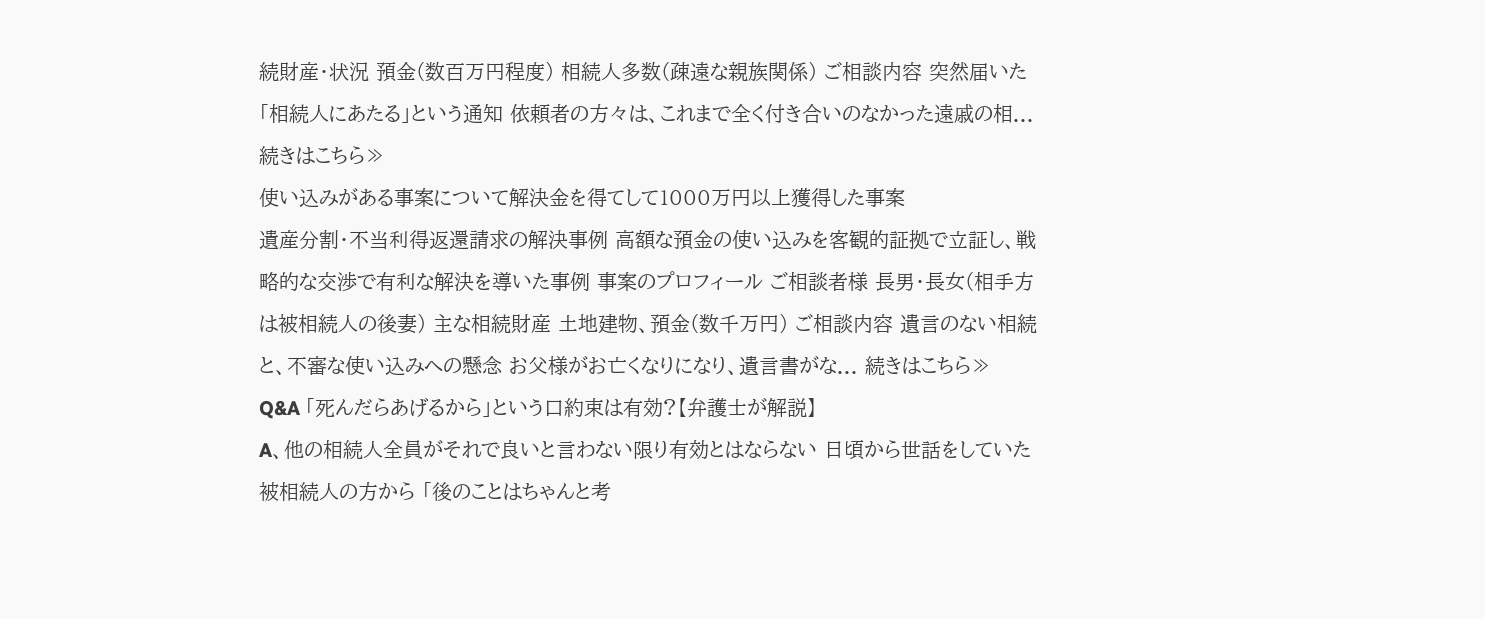続財産・状況 預金(数百万円程度) 相続人多数(疎遠な親族関係) ご相談内容 突然届いた「相続人にあたる」という通知 依頼者の方々は、これまで全く付き合いのなかった遠戚の相... 続きはこちら≫
使い込みがある事案について解決金を得てして1000万円以上獲得した事案
遺産分割・不当利得返還請求の解決事例 高額な預金の使い込みを客観的証拠で立証し、戦略的な交渉で有利な解決を導いた事例 事案のプロフィール ご相談者様 長男・長女(相手方は被相続人の後妻) 主な相続財産 土地建物、預金(数千万円) ご相談内容 遺言のない相続と、不審な使い込みへの懸念 お父様がお亡くなりになり、遺言書がな... 続きはこちら≫
Q&A 「死んだらあげるから」という口約束は有効?【弁護士が解説】
A、他の相続人全員がそれで良いと言わない限り有効とはならない 日頃から世話をしていた被相続人の方から 「後のことはちゃんと考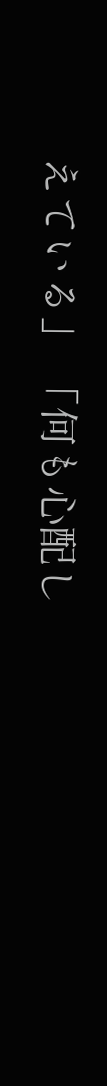えている」 「何も心配し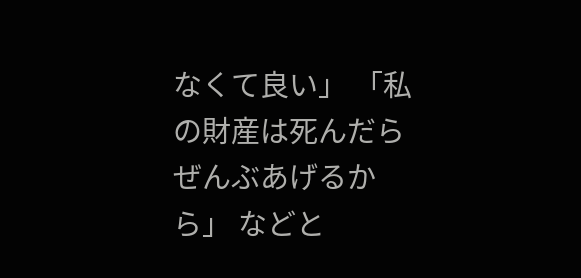なくて良い」 「私の財産は死んだらぜんぶあげるから」 などと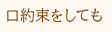口約束をしても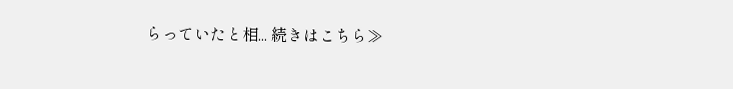らっていたと相... 続きはこちら≫